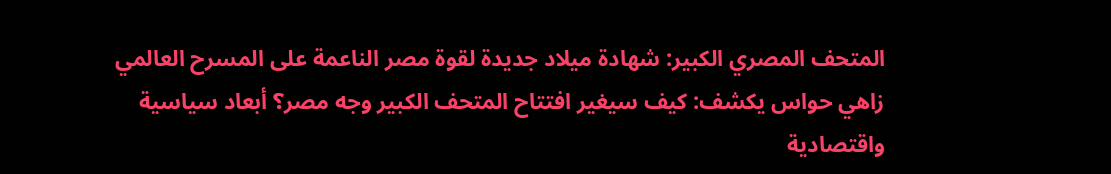المتحف المصري الكبير: شهادة ميلاد جديدة لقوة مصر الناعمة على المسرح العالمي
زاهي حواس يكشف: كيف سيغير افتتاح المتحف الكبير وجه مصر؟ أبعاد سياسية واقتصادية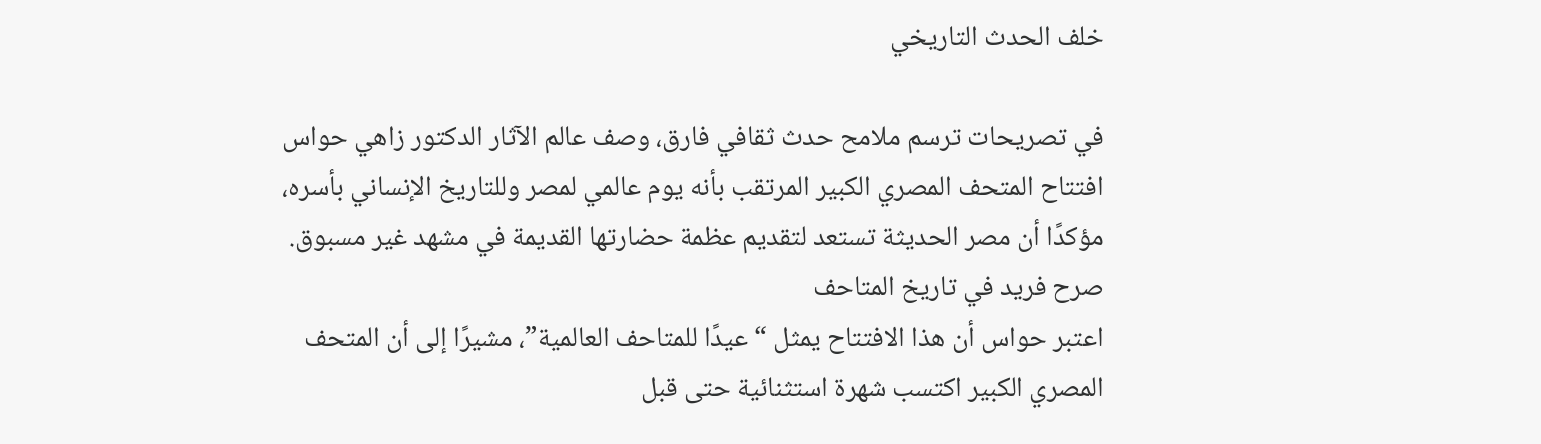خلف الحدث التاريخي

في تصريحات ترسم ملامح حدث ثقافي فارق، وصف عالم الآثار الدكتور زاهي حواس افتتاح المتحف المصري الكبير المرتقب بأنه يوم عالمي لمصر وللتاريخ الإنساني بأسره، مؤكدًا أن مصر الحديثة تستعد لتقديم عظمة حضارتها القديمة في مشهد غير مسبوق.
صرح فريد في تاريخ المتاحف
اعتبر حواس أن هذا الافتتاح يمثل “عيدًا للمتاحف العالمية”، مشيرًا إلى أن المتحف المصري الكبير اكتسب شهرة استثنائية حتى قبل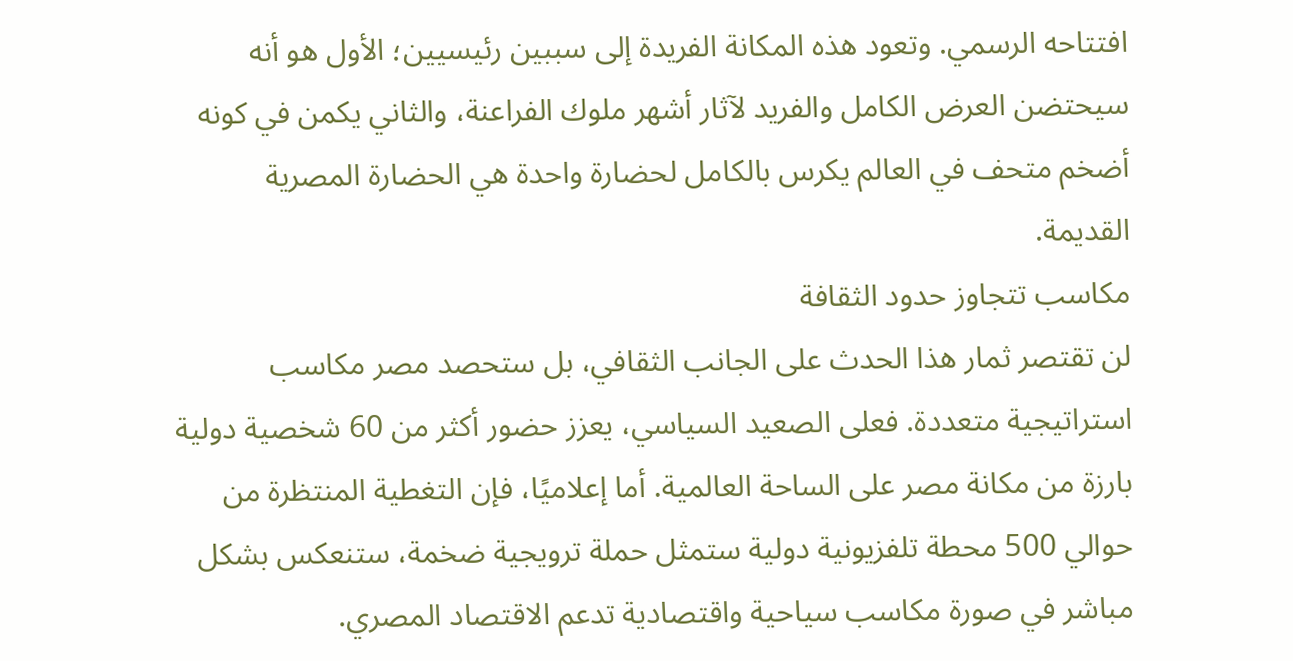افتتاحه الرسمي. وتعود هذه المكانة الفريدة إلى سببين رئيسيين؛ الأول هو أنه سيحتضن العرض الكامل والفريد لآثار أشهر ملوك الفراعنة، والثاني يكمن في كونه أضخم متحف في العالم يكرس بالكامل لحضارة واحدة هي الحضارة المصرية القديمة.
مكاسب تتجاوز حدود الثقافة
لن تقتصر ثمار هذا الحدث على الجانب الثقافي، بل ستحصد مصر مكاسب استراتيجية متعددة. فعلى الصعيد السياسي، يعزز حضور أكثر من 60 شخصية دولية بارزة من مكانة مصر على الساحة العالمية. أما إعلاميًا، فإن التغطية المنتظرة من حوالي 500 محطة تلفزيونية دولية ستمثل حملة ترويجية ضخمة، ستنعكس بشكل مباشر في صورة مكاسب سياحية واقتصادية تدعم الاقتصاد المصري.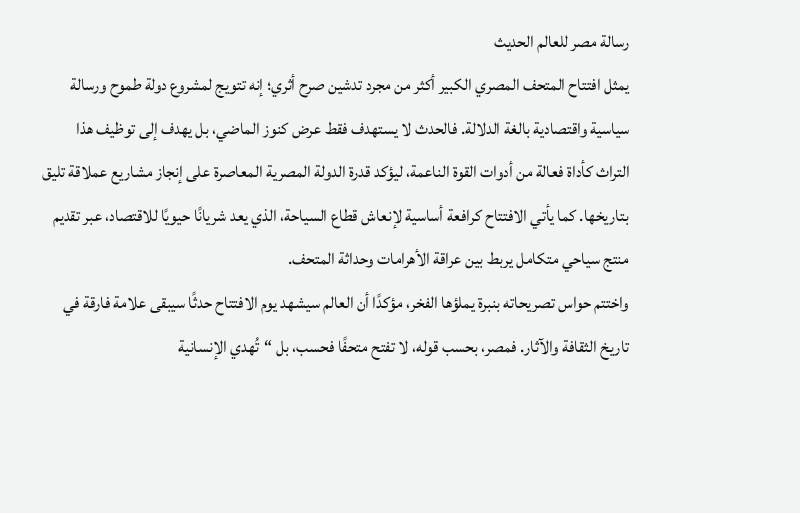رسالة مصر للعالم الحديث
يمثل افتتاح المتحف المصري الكبير أكثر من مجرد تدشين صرح أثري؛ إنه تتويج لمشروع دولة طموح ورسالة سياسية واقتصادية بالغة الدلالة. فالحدث لا يستهدف فقط عرض كنوز الماضي، بل يهدف إلى توظيف هذا التراث كأداة فعالة من أدوات القوة الناعمة، ليؤكد قدرة الدولة المصرية المعاصرة على إنجاز مشاريع عملاقة تليق بتاريخها. كما يأتي الافتتاح كرافعة أساسية لإنعاش قطاع السياحة، الذي يعد شريانًا حيويًا للاقتصاد، عبر تقديم منتج سياحي متكامل يربط بين عراقة الأهرامات وحداثة المتحف.
واختتم حواس تصريحاته بنبرة يملؤها الفخر، مؤكدًا أن العالم سيشهد يوم الافتتاح حدثًا سيبقى علامة فارقة في تاريخ الثقافة والآثار. فمصر، بحسب قوله، لا تفتح متحفًا فحسب، بل “تُهدي الإنسانية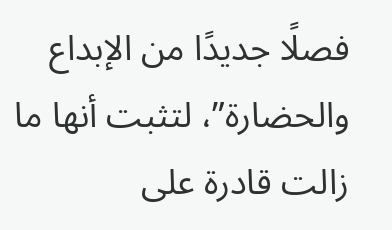فصلًا جديدًا من الإبداع والحضارة”، لتثبت أنها ما زالت قادرة على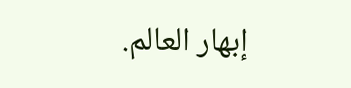إبهار العالم.